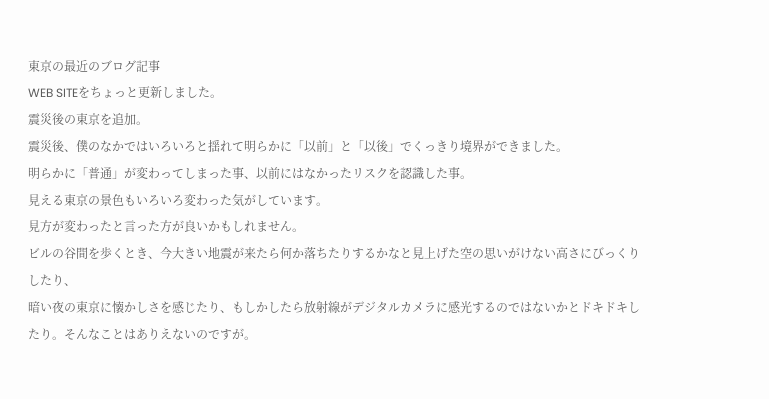東京の最近のブログ記事
WEB SITEをちょっと更新しました。
震災後の東京を追加。
震災後、僕のなかではいろいろと揺れて明らかに「以前」と「以後」でくっきり境界ができました。
明らかに「普通」が変わってしまった事、以前にはなかったリスクを認識した事。
見える東京の景色もいろいろ変わった気がしています。
見方が変わったと言った方が良いかもしれません。
ビルの谷間を歩くとき、今大きい地震が来たら何か落ちたりするかなと見上げた空の思いがけない高さにびっくりしたり、
暗い夜の東京に懐かしさを感じたり、もしかしたら放射線がデジタルカメラに感光するのではないかとドキドキしたり。そんなことはありえないのですが。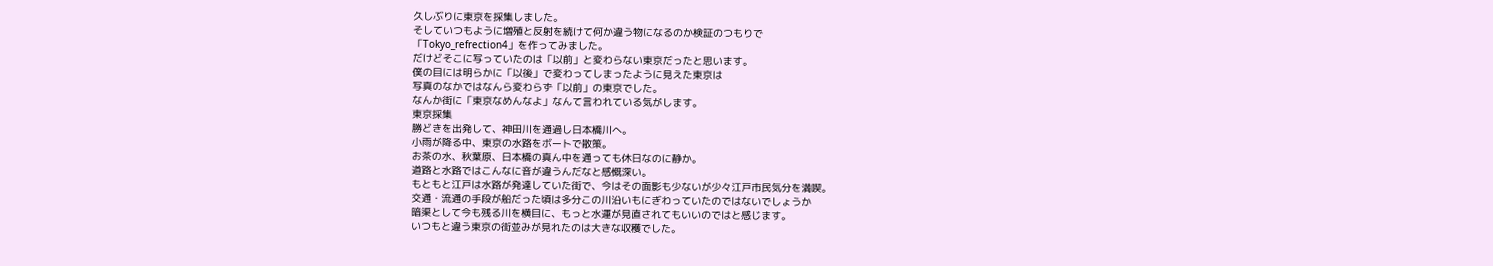久しぶりに東京を採集しました。
そしていつもように増殖と反射を続けて何か違う物になるのか検証のつもりで
「Tokyo_refrection4」を作ってみました。
だけどそこに写っていたのは「以前」と変わらない東京だったと思います。
僕の目には明らかに「以後」で変わってしまったように見えた東京は
写真のなかではなんら変わらず「以前」の東京でした。
なんか街に「東京なめんなよ」なんて言われている気がします。
東京採集
勝どきを出発して、神田川を通過し日本橋川へ。
小雨が降る中、東京の水路をボートで散策。
お茶の水、秋葉原、日本橋の真ん中を通っても休日なのに静か。
道路と水路ではこんなに音が違うんだなと感慨深い。
もともと江戸は水路が発達していた街で、今はその面影も少ないが少々江戸市民気分を満喫。
交通・流通の手段が船だった頃は多分この川沿いもにぎわっていたのではないでしょうか
暗渠として今も残る川を横目に、もっと水運が見直されてもいいのではと感じます。
いつもと違う東京の街並みが見れたのは大きな収穫でした。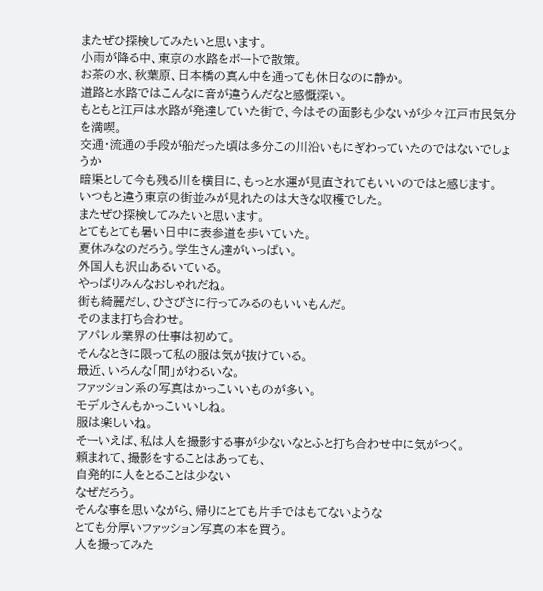またぜひ探検してみたいと思います。
小雨が降る中、東京の水路をボートで散策。
お茶の水、秋葉原、日本橋の真ん中を通っても休日なのに静か。
道路と水路ではこんなに音が違うんだなと感慨深い。
もともと江戸は水路が発達していた街で、今はその面影も少ないが少々江戸市民気分を満喫。
交通・流通の手段が船だった頃は多分この川沿いもにぎわっていたのではないでしょうか
暗渠として今も残る川を横目に、もっと水運が見直されてもいいのではと感じます。
いつもと違う東京の街並みが見れたのは大きな収穫でした。
またぜひ探検してみたいと思います。
とてもとても暑い日中に表参道を歩いていた。
夏休みなのだろう。学生さん達がいっぱい。
外国人も沢山あるいている。
やっぱりみんなおしゃれだね。
街も綺麗だし、ひさびさに行ってみるのもいいもんだ。
そのまま打ち合わせ。
アパレル業界の仕事は初めて。
そんなときに限って私の服は気が抜けている。
最近、いろんな「間」がわるいな。
ファッション系の写真はかっこいいものが多い。
モデルさんもかっこいいしね。
服は楽しいね。
そーいえば、私は人を撮影する事が少ないなとふと打ち合わせ中に気がつく。
頼まれて、撮影をすることはあっても、
自発的に人をとることは少ない
なぜだろう。
そんな事を思いながら、帰りにとても片手ではもてないような
とても分厚いファッション写真の本を買う。
人を撮ってみた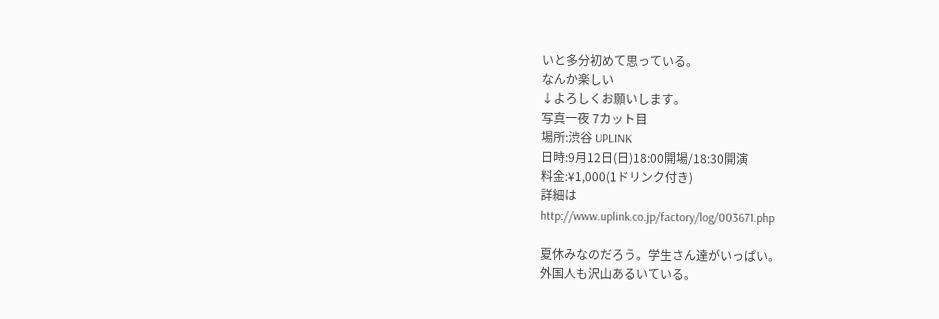いと多分初めて思っている。
なんか楽しい
↓よろしくお願いします。
写真一夜 7カット目
場所:渋谷 UPLINK
日時:9月12日(日)18:00開場/18:30開演
料金:¥1,000(1ドリンク付き)
詳細は
http://www.uplink.co.jp/factory/log/003671.php

夏休みなのだろう。学生さん達がいっぱい。
外国人も沢山あるいている。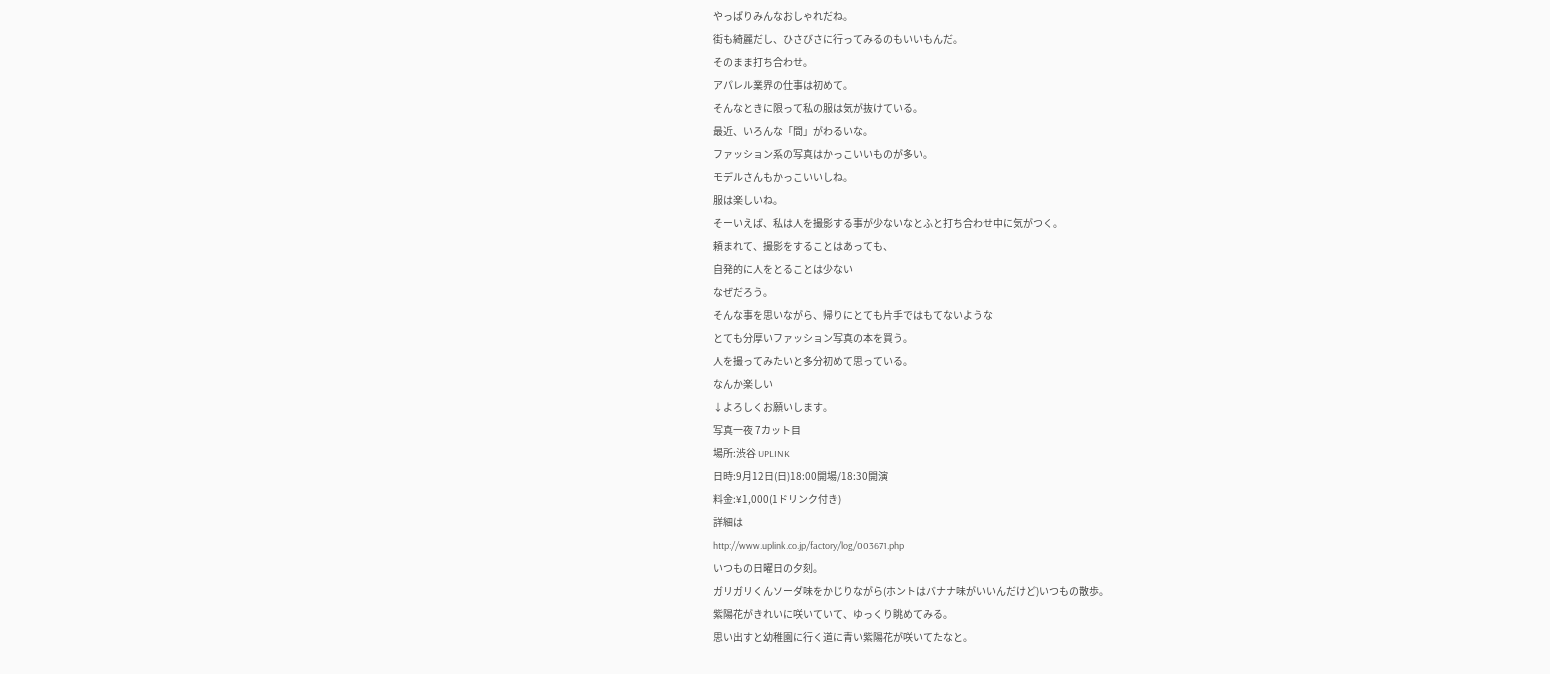やっぱりみんなおしゃれだね。
街も綺麗だし、ひさびさに行ってみるのもいいもんだ。
そのまま打ち合わせ。
アパレル業界の仕事は初めて。
そんなときに限って私の服は気が抜けている。
最近、いろんな「間」がわるいな。
ファッション系の写真はかっこいいものが多い。
モデルさんもかっこいいしね。
服は楽しいね。
そーいえば、私は人を撮影する事が少ないなとふと打ち合わせ中に気がつく。
頼まれて、撮影をすることはあっても、
自発的に人をとることは少ない
なぜだろう。
そんな事を思いながら、帰りにとても片手ではもてないような
とても分厚いファッション写真の本を買う。
人を撮ってみたいと多分初めて思っている。
なんか楽しい
↓よろしくお願いします。
写真一夜 7カット目
場所:渋谷 UPLINK
日時:9月12日(日)18:00開場/18:30開演
料金:¥1,000(1ドリンク付き)
詳細は
http://www.uplink.co.jp/factory/log/003671.php
いつもの日曜日の夕刻。
ガリガリくんソーダ味をかじりながら(ホントはバナナ味がいいんだけど)いつもの散歩。
紫陽花がきれいに咲いていて、ゆっくり眺めてみる。
思い出すと幼稚園に行く道に青い紫陽花が咲いてたなと。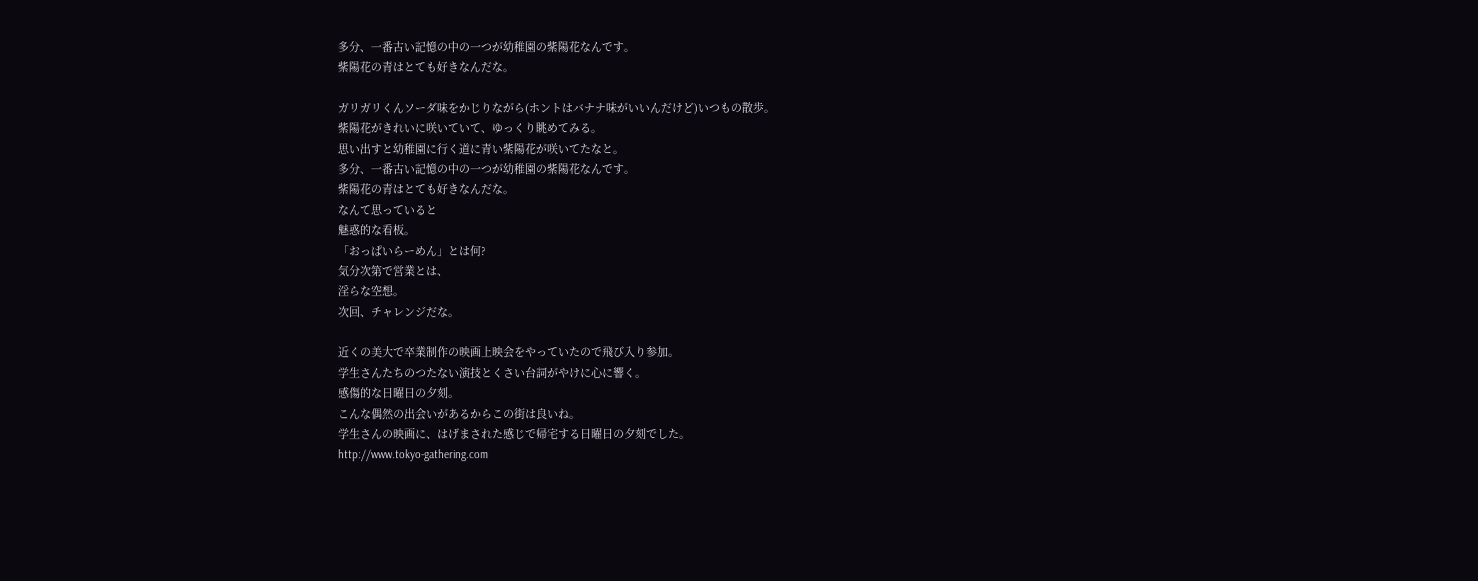多分、一番古い記憶の中の一つが幼稚園の紫陽花なんです。
紫陽花の青はとても好きなんだな。

ガリガリくんソーダ味をかじりながら(ホントはバナナ味がいいんだけど)いつもの散歩。
紫陽花がきれいに咲いていて、ゆっくり眺めてみる。
思い出すと幼稚園に行く道に青い紫陽花が咲いてたなと。
多分、一番古い記憶の中の一つが幼稚園の紫陽花なんです。
紫陽花の青はとても好きなんだな。
なんて思っていると
魅惑的な看板。
「おっぱいらーめん」とは何?
気分次第で営業とは、
淫らな空想。
次回、チャレンジだな。

近くの美大で卒業制作の映画上映会をやっていたので飛び入り参加。
学生さんたちのつたない演技とくさい台詞がやけに心に響く。
感傷的な日曜日の夕刻。
こんな偶然の出会いがあるからこの街は良いね。
学生さんの映画に、はげまされた感じで帰宅する日曜日の夕刻でした。
http://www.tokyo-gathering.com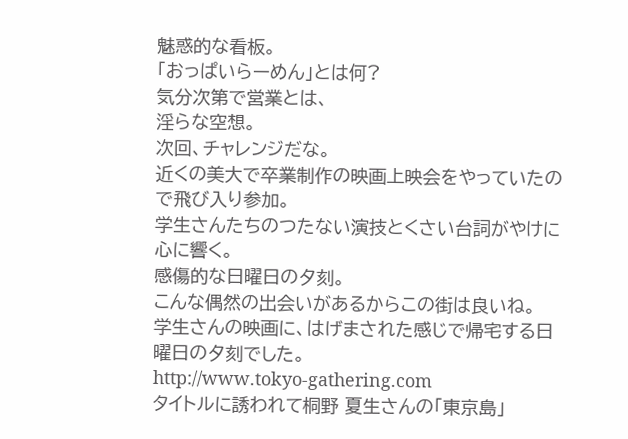魅惑的な看板。
「おっぱいらーめん」とは何?
気分次第で営業とは、
淫らな空想。
次回、チャレンジだな。
近くの美大で卒業制作の映画上映会をやっていたので飛び入り参加。
学生さんたちのつたない演技とくさい台詞がやけに心に響く。
感傷的な日曜日の夕刻。
こんな偶然の出会いがあるからこの街は良いね。
学生さんの映画に、はげまされた感じで帰宅する日曜日の夕刻でした。
http://www.tokyo-gathering.com
タイトルに誘われて桐野 夏生さんの「東京島」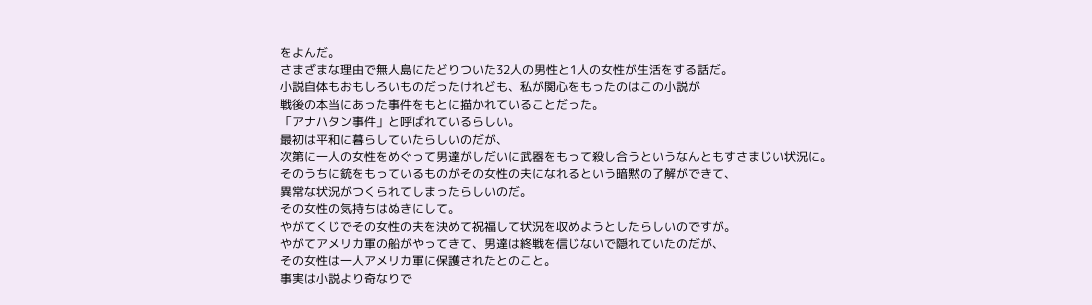をよんだ。
さまざまな理由で無人島にたどりついた32人の男性と1人の女性が生活をする話だ。
小説自体もおもしろいものだったけれども、私が関心をもったのはこの小説が
戦後の本当にあった事件をもとに描かれていることだった。
「アナハタン事件」と呼ばれているらしい。
最初は平和に暮らしていたらしいのだが、
次第に一人の女性をめぐって男達がしだいに武器をもって殺し合うというなんともすさまじい状況に。
そのうちに銃をもっているものがその女性の夫になれるという暗黙の了解ができて、
異常な状況がつくられてしまったらしいのだ。
その女性の気持ちはぬきにして。
やがてくじでその女性の夫を決めて祝福して状況を収めようとしたらしいのですが。
やがてアメリカ軍の船がやってきて、男達は終戦を信じないで隠れていたのだが、
その女性は一人アメリカ軍に保護されたとのこと。
事実は小説より奇なりで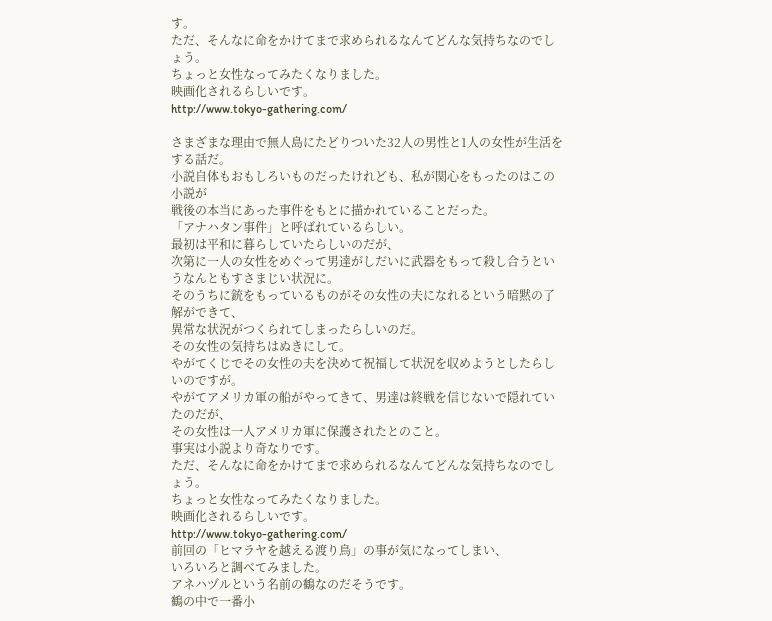す。
ただ、そんなに命をかけてまで求められるなんてどんな気持ちなのでしょう。
ちょっと女性なってみたくなりました。
映画化されるらしいです。
http://www.tokyo-gathering.com/

さまざまな理由で無人島にたどりついた32人の男性と1人の女性が生活をする話だ。
小説自体もおもしろいものだったけれども、私が関心をもったのはこの小説が
戦後の本当にあった事件をもとに描かれていることだった。
「アナハタン事件」と呼ばれているらしい。
最初は平和に暮らしていたらしいのだが、
次第に一人の女性をめぐって男達がしだいに武器をもって殺し合うというなんともすさまじい状況に。
そのうちに銃をもっているものがその女性の夫になれるという暗黙の了解ができて、
異常な状況がつくられてしまったらしいのだ。
その女性の気持ちはぬきにして。
やがてくじでその女性の夫を決めて祝福して状況を収めようとしたらしいのですが。
やがてアメリカ軍の船がやってきて、男達は終戦を信じないで隠れていたのだが、
その女性は一人アメリカ軍に保護されたとのこと。
事実は小説より奇なりです。
ただ、そんなに命をかけてまで求められるなんてどんな気持ちなのでしょう。
ちょっと女性なってみたくなりました。
映画化されるらしいです。
http://www.tokyo-gathering.com/
前回の「ヒマラヤを越える渡り鳥」の事が気になってしまい、
いろいろと調べてみました。
アネハヅルという名前の鶴なのだそうです。
鶴の中で一番小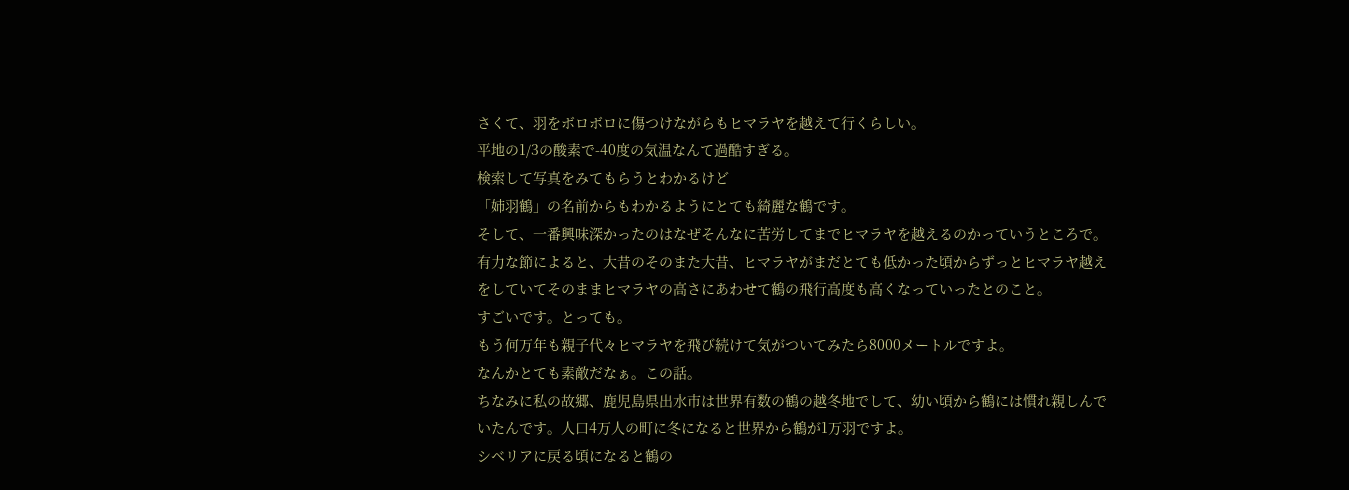さくて、羽をボロボロに傷つけながらもヒマラヤを越えて行くらしい。
平地の1/3の酸素で-40度の気温なんて過酷すぎる。
検索して写真をみてもらうとわかるけど
「姉羽鶴」の名前からもわかるようにとても綺麗な鶴です。
そして、一番興味深かったのはなぜそんなに苦労してまでヒマラヤを越えるのかっていうところで。
有力な節によると、大昔のそのまた大昔、ヒマラヤがまだとても低かった頃からずっとヒマラヤ越えをしていてそのままヒマラヤの高さにあわせて鶴の飛行高度も高くなっていったとのこと。
すごいです。とっても。
もう何万年も親子代々ヒマラヤを飛び続けて気がついてみたら8000メートルですよ。
なんかとても素敵だなぁ。この話。
ちなみに私の故郷、鹿児島県出水市は世界有数の鶴の越冬地でして、幼い頃から鶴には慣れ親しんでいたんです。人口4万人の町に冬になると世界から鶴が1万羽ですよ。
シベリアに戻る頃になると鶴の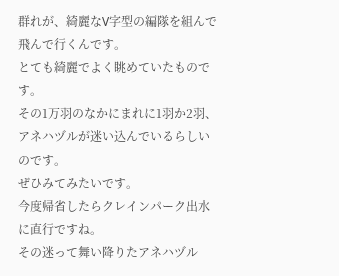群れが、綺麗なV字型の編隊を組んで飛んで行くんです。
とても綺麗でよく眺めていたものです。
その1万羽のなかにまれに1羽か2羽、アネハヅルが迷い込んでいるらしいのです。
ぜひみてみたいです。
今度帰省したらクレインパーク出水に直行ですね。
その迷って舞い降りたアネハヅル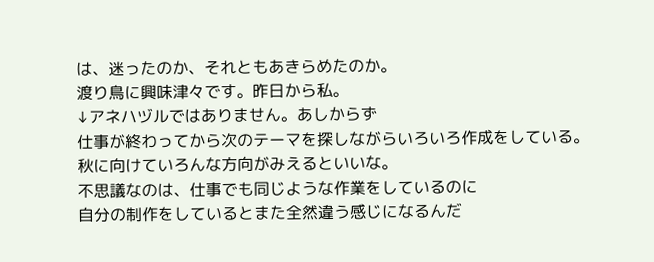は、迷ったのか、それともあきらめたのか。
渡り鳥に興味津々です。昨日から私。
↓アネハヅルではありません。あしからず
仕事が終わってから次のテーマを探しながらいろいろ作成をしている。
秋に向けていろんな方向がみえるといいな。
不思議なのは、仕事でも同じような作業をしているのに
自分の制作をしているとまた全然違う感じになるんだ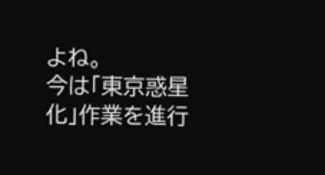よね。
今は「東京惑星化」作業を進行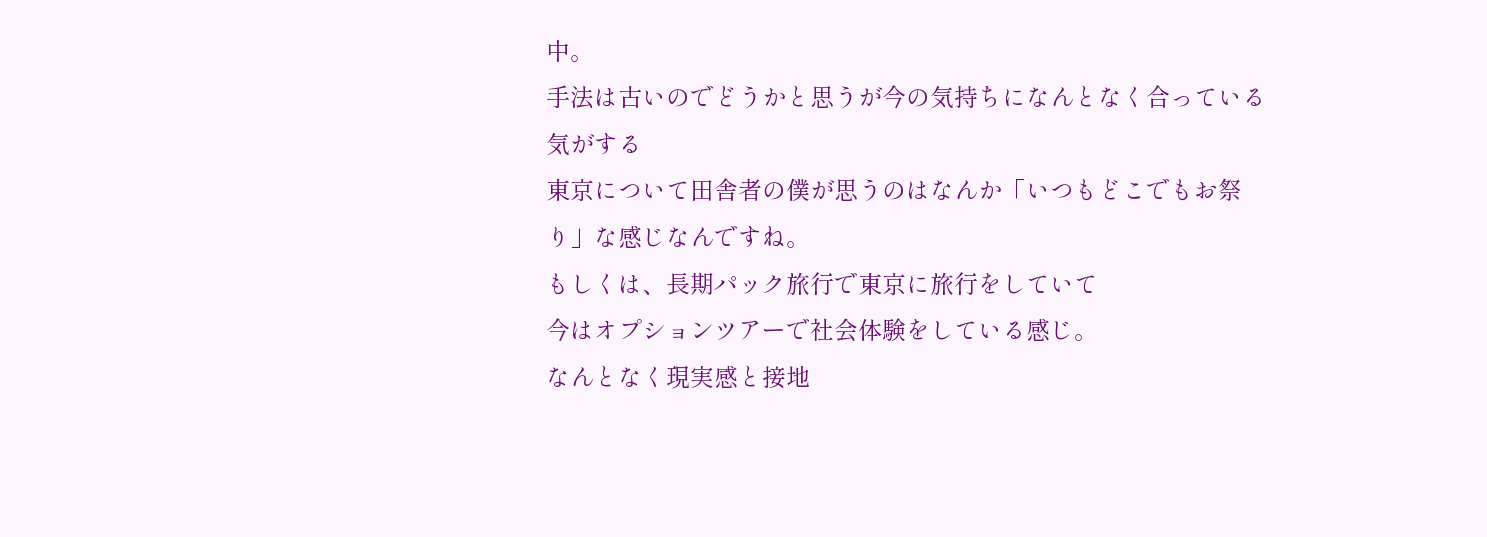中。
手法は古いのでどうかと思うが今の気持ちになんとなく合っている気がする
東京について田舎者の僕が思うのはなんか「いつもどこでもお祭り」な感じなんですね。
もしくは、長期パック旅行で東京に旅行をしていて
今はオプションツアーで社会体験をしている感じ。
なんとなく現実感と接地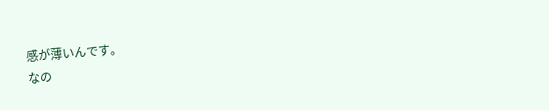感が薄いんです。
なの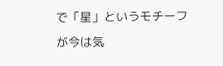で「星」というモチーフが今は気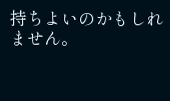持ちよいのかもしれません。